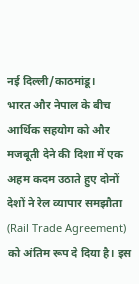नई दिल्ली/काठमांडू।
भारत और नेपाल के बीच आर्थिक सहयोग को और मजबूती देने की दिशा में एक अहम कदम उठाते हुए दोनों देशों ने रेल व्यापार समझौता (Rail Trade Agreement) को अंतिम रूप दे दिया है। इस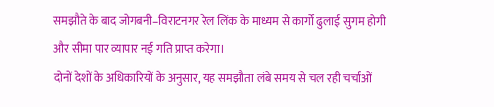समझौते के बाद जोगबनी–विराटनगर रेल लिंक के माध्यम से कार्गो ढुलाई सुगम होगी और सीमा पार व्यापार नई गति प्राप्त करेगा।
दोनों देशों के अधिकारियों के अनुसार, यह समझौता लंबे समय से चल रही चर्चाओं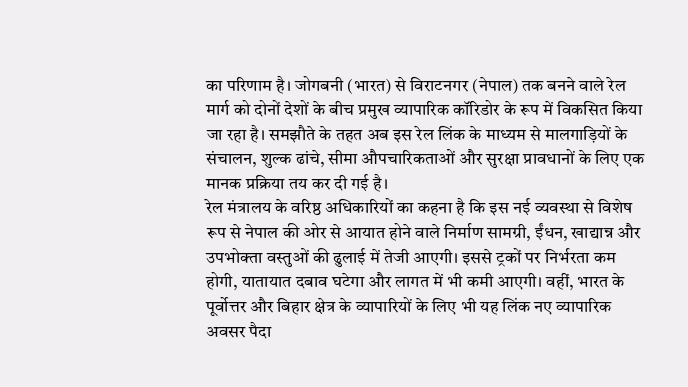का परिणाम है। जोगबनी (भारत) से विराटनगर (नेपाल) तक बनने वाले रेल मार्ग को दोनों देशों के बीच प्रमुख व्यापारिक कॉरिडोर के रूप में विकसित किया जा रहा है। समझौते के तहत अब इस रेल लिंक के माध्यम से मालगाड़ियों के संचालन, शुल्क ढांचे, सीमा औपचारिकताओं और सुरक्षा प्रावधानों के लिए एक मानक प्रक्रिया तय कर दी गई है।
रेल मंत्रालय के वरिष्ठ अधिकारियों का कहना है कि इस नई व्यवस्था से विशेष रूप से नेपाल की ओर से आयात होने वाले निर्माण सामग्री, ईंधन, खाद्यान्न और उपभोक्ता वस्तुओं की ढुलाई में तेजी आएगी। इससे ट्रकों पर निर्भरता कम होगी, यातायात दबाव घटेगा और लागत में भी कमी आएगी। वहीं, भारत के पूर्वोत्तर और बिहार क्षेत्र के व्यापारियों के लिए भी यह लिंक नए व्यापारिक अवसर पैदा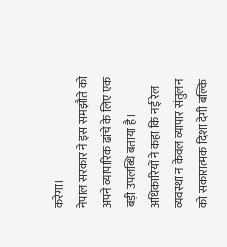करेगा।
नेपाल सरकार ने इस समझौते को अपने व्यापारिक ढांचे के लिए एक बड़ी उपलब्धि बताया है। अधिकारियों ने कहा कि नई रेल व्यवस्था न केवल व्यापार संतुलन को सकारात्मक दिशा देगी बल्कि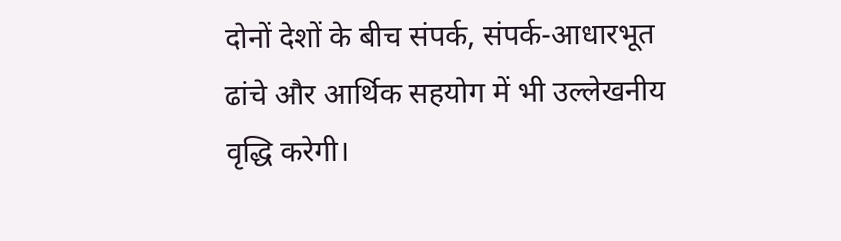दोनों देशों के बीच संपर्क, संपर्क-आधारभूत ढांचे और आर्थिक सहयोग में भी उल्लेखनीय वृद्धि करेगी।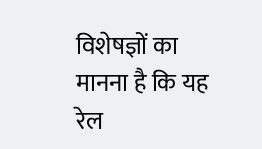विशेषज्ञों का मानना है कि यह रेल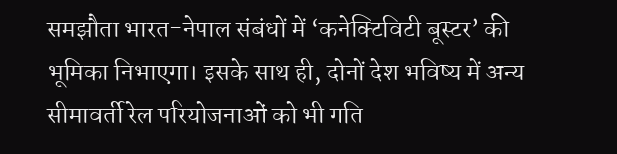समझौता भारत-नेपाल संबंधों में ‘कनेक्टिविटी बूस्टर’ की भूमिका निभाएगा। इसके साथ ही, दोनों देश भविष्य में अन्य सीमावर्ती रेल परियोजनाओं को भी गति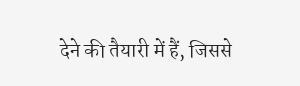देने की तैयारी में हैं, जिससे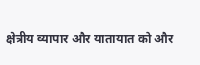क्षेत्रीय व्यापार और यातायात को और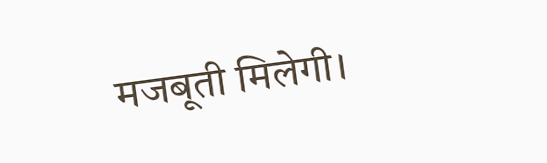मजबूती मिलेगी।